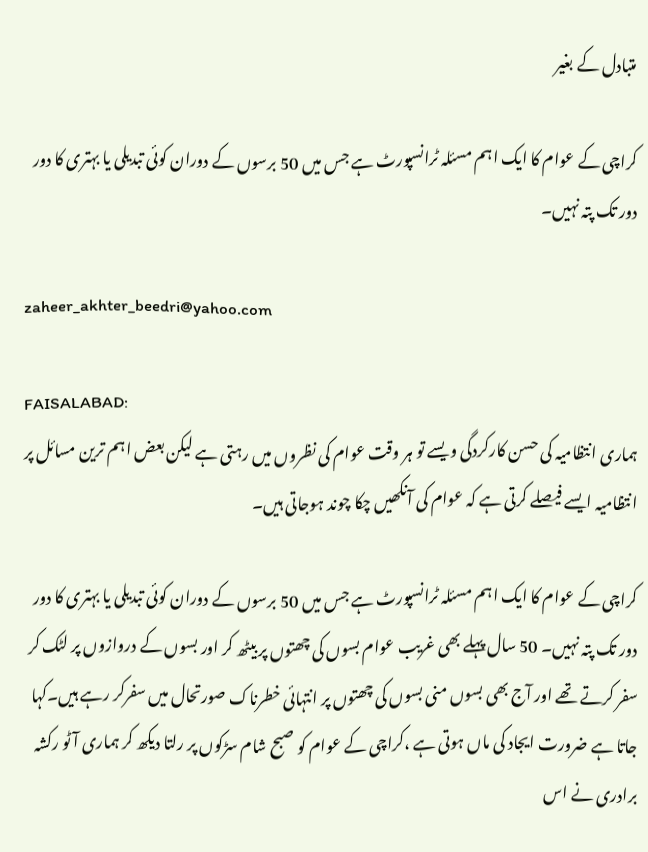متبادل کے بغیر

کراچی کے عوام کا ایک اہم مسئلہ ٹرانسپورٹ ہے جس میں 50 برسوں کے دوران کوئی تبدیلی یا بہتری کا دور دور تک پتہ نہیں۔

zaheer_akhter_beedri@yahoo.com

FAISALABAD:
ہماری انتظامیہ کی حسن کارکردگی ویسے تو ہر وقت عوام کی نظروں میں رہتی ہے لیکن بعض اہم ترین مسائل پر انتظامیہ ایسے فیصلے کرتی ہے کہ عوام کی آنکھیں چکا چوند ہوجاتی ہیں۔

کراچی کے عوام کا ایک اہم مسئلہ ٹرانسپورٹ ہے جس میں 50 برسوں کے دوران کوئی تبدیلی یا بہتری کا دور دور تک پتہ نہیں۔ 50 سال پہلے بھی غریب عوام بسوں کی چھتوں پر بیٹھ کر اور بسوں کے دروازوں پر لٹک کر سفر کرتے تھے اور آج بھی بسوں منی بسوں کی چھتوں پر انتہائی خطرناک صورتحال میں سفرکر رہے ہیں۔کہا جاتا ہے ضرورت ایجاد کی ماں ہوتی ہے ،کراچی کے عوام کو صبح شام سڑکوں پر رلتا دیکھ کر ہماری آٹو رکشہ برادری نے اس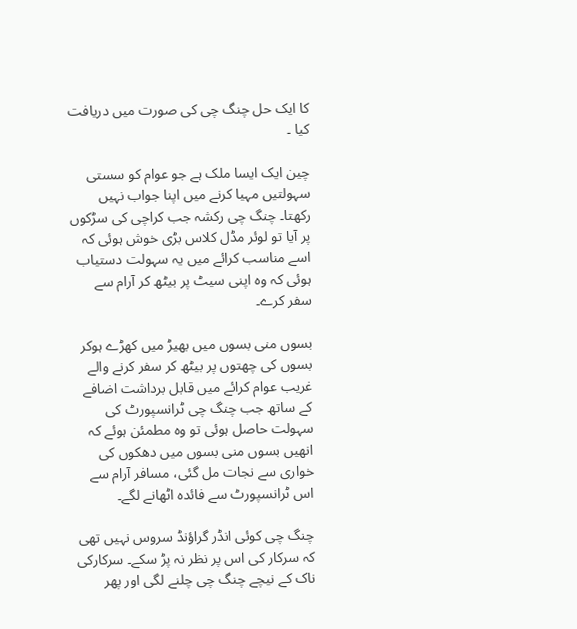کا ایک حل چنگ چی کی صورت میں دریافت کیا ۔

چین ایک ایسا ملک ہے جو عوام کو سستی سہولتیں مہیا کرنے میں اپنا جواب نہیں رکھتا۔ چنگ چی رکشہ جب کراچی کی سڑکوں پر آیا تو لوئر مڈل کلاس بڑی خوش ہوئی کہ اسے مناسب کرائے میں یہ سہولت دستیاب ہوئی کہ وہ اپنی سیٹ پر بیٹھ کر آرام سے سفر کرے۔

بسوں منی بسوں میں بھیڑ میں کھڑے ہوکر بسوں کی چھتوں پر بیٹھ کر سفر کرنے والے غریب عوام کرائے میں قابل برداشت اضافے کے ساتھ جب چنگ چی ٹرانسپورٹ کی سہولت حاصل ہوئی تو وہ مطمئن ہوئے کہ انھیں بسوں منی بسوں میں دھکوں کی خواری سے نجات مل گئی، مسافر آرام سے اس ٹرانسپورٹ سے فائدہ اٹھانے لگے۔

چنگ چی کوئی انڈر گراؤنڈ سروس نہیں تھی کہ سرکار کی اس پر نظر نہ پڑ سکے۔ سرکارکی ناک کے نیچے چنگ چی چلنے لگی اور پھر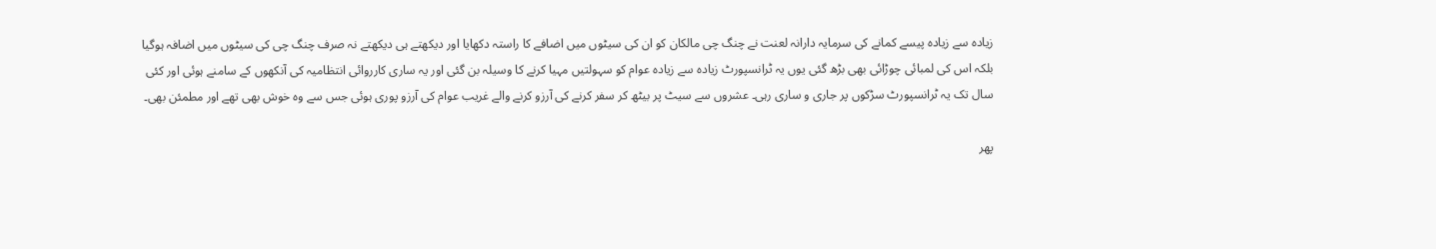زیادہ سے زیادہ پیسے کمانے کی سرمایہ دارانہ لعنت نے چنگ چی مالکان کو ان کی سیٹوں میں اضافے کا راستہ دکھایا اور دیکھتے ہی دیکھتے نہ صرف چنگ چی کی سیٹوں میں اضافہ ہوگیا بلکہ اس کی لمبائی چوڑائی بھی بڑھ گئی یوں یہ ٹرانسپورٹ زیادہ سے زیادہ عوام کو سہولتیں مہیا کرنے کا وسیلہ بن گئی اور یہ ساری کارروائی انتظامیہ کی آنکھوں کے سامنے ہوئی اور کئی سال تک یہ ٹرانسپورٹ سڑکوں پر جاری و ساری رہی۔ عشروں سے سیٹ پر بیٹھ کر سفر کرنے کی آرزو کرنے والے غریب عوام کی آرزو پوری ہوئی جس سے وہ خوش بھی تھے اور مطمئن بھی۔

پھر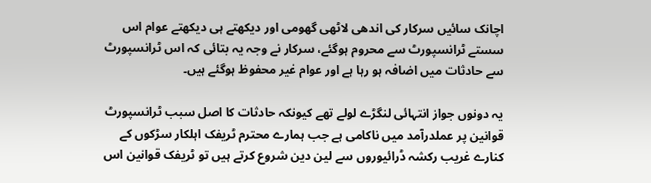اچانک سائیں سرکار کی اندھی لاٹھی گھومی اور دیکھتے ہی دیکھتے عوام اس سستے ٹرانسپورٹ سے محروم ہوگئے، سرکار نے وجہ یہ بتائی کہ اس ٹرانسپورٹ سے حادثات میں اضافہ ہو رہا ہے اور عوام غیر محفوظ ہوگئے ہیں۔

یہ دونوں جواز انتہائی لنگڑے لولے تھے کیونکہ حادثات کا اصل سبب ٹرانسپورٹ قوانین پر عملدرآمد میں ناکامی ہے جب ہمارے محترم ٹریفک اہلکار سڑکوں کے کنارے غریب رکشہ ڈرائیوروں سے لین دین شروع کرتے ہیں تو ٹریفک قوانین اس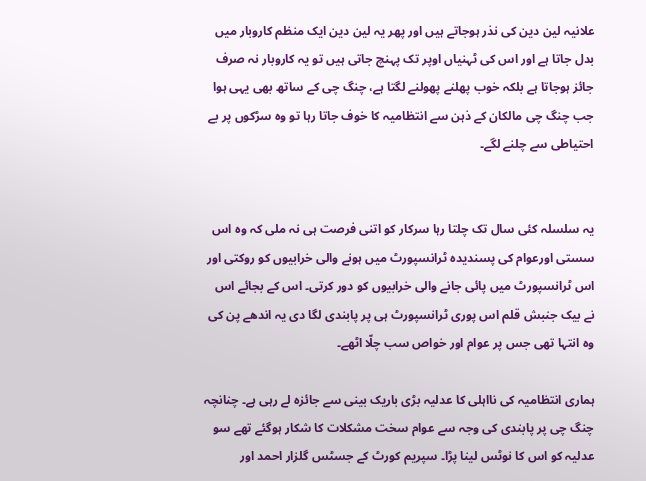علانیہ لین دین کی نذر ہوجاتے ہیں اور پھر یہ لین دین ایک منظم کاروبار میں بدل جاتا ہے اور اس کی ٹہنیاں اوپر تک پہنچ جاتی ہیں تو یہ کاروبار نہ صرف جائز ہوجاتا ہے بلکہ خوب پھلنے پھولنے لگتا ہے، چنگ چی کے ساتھ بھی یہی ہوا جب چنگ چی مالکان کے ذہن سے انتظامیہ کا خوف جاتا رہا تو وہ سڑکوں پر بے احتیاطی سے چلنے لگے۔


یہ سلسلہ کئی سال تک چلتا رہا سرکار کو اتنی فرصت ہی نہ ملی کہ وہ اس سستی اورعوام کی پسندیدہ ٹرانسپورٹ میں ہونے والی خرابیوں کو روکتی اور اس ٹرانسپورٹ میں پائی جانے والی خرابیوں کو دور کرتی۔ اس کے بجائے اس نے بیک جنبش قلم اس پوری ٹرانسپورٹ ہی پر پابندی لگا دی یہ اندھے پن کی وہ انتہا تھی جس پر عوام اور خواص سب چلّا اٹھے۔

ہماری انتظامیہ کی نااہلی کا عدلیہ بڑی باریک بینی سے جائزہ لے رہی ہے۔ چنانچہ چنگ چی پر پابندی کی وجہ سے عوام سخت مشکلات کا شکار ہوگئے تھے سو عدلیہ کو اس کا نوٹس لینا پڑا۔ سپریم کورٹ کے جسٹس گلزار احمد اور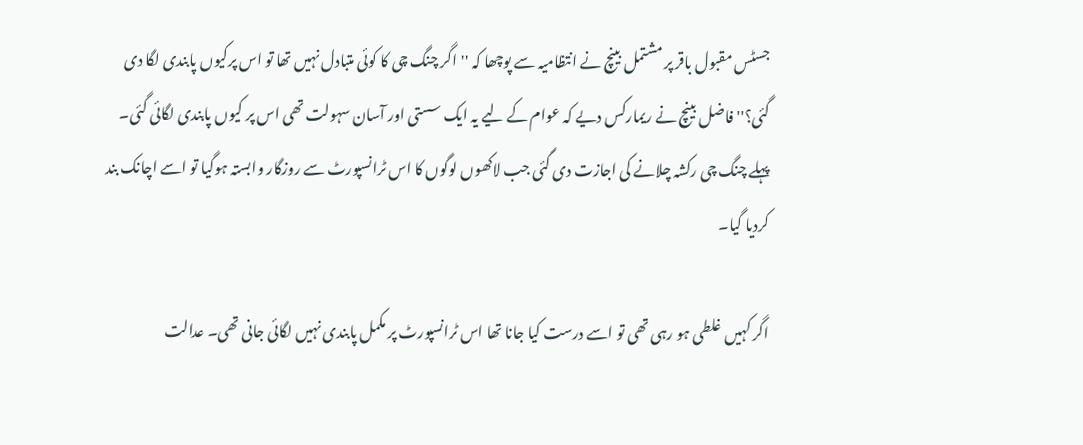جسٹس مقبول باقر پر مشتمل بینچ نے انتظامیہ سے پوچھا کہ ''اگر چنگ چی کا کوئی متبادل نہیں تھا تو اس پرکیوں پابندی لگا دی گئی؟'' فاضل بینچ نے ریمارکس دیے کہ عوام کے لیے یہ ایک سستی اور آسان سہولت تھی اس پر کیوں پابندی لگائی گئی۔ پہلے چنگ چی رکشہ چلانے کی اجازت دی گئی جب لاکھوں لوگوں کا اس ٹرانسپورٹ سے روزگار وابستہ ہوگیا تو اسے اچانک بند کردیا گیا۔

اگر کہیں غلطی ہو رہی تھی تو اسے درست کیا جانا تھا اس ٹرانسپورٹ پر مکمل پابندی نہیں لگائی جانی تھی۔ عدالت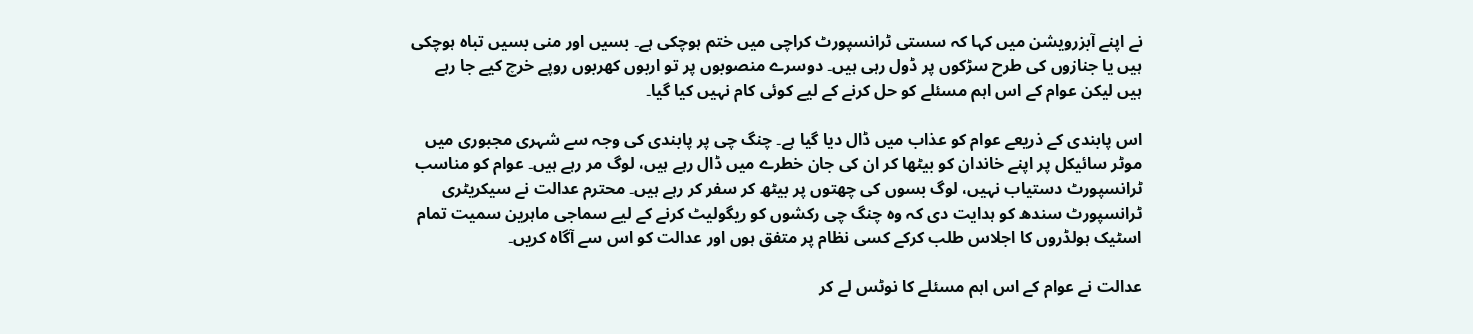نے اپنے آبزرویشن میں کہا کہ سستی ٹرانسپورٹ کراچی میں ختم ہوچکی ہے۔ بسیں اور منی بسیں تباہ ہوچکی ہیں یا جنازوں کی طرح سڑکوں پر ڈول رہی ہیں۔ دوسرے منصوبوں پر تو اربوں کھربوں روپے خرچ کیے جا رہے ہیں لیکن عوام کے اس اہم مسئلے کو حل کرنے کے لیے کوئی کام نہیں کیا گیا۔

اس پابندی کے ذریعے عوام کو عذاب میں ڈال دیا گیا ہے۔ چنگ چی پر پابندی کی وجہ سے شہری مجبوری میں موٹر سائیکل پر اپنے خاندان کو بیٹھا کر ان کی جان خطرے میں ڈال رہے ہیں، لوگ مر رہے ہیں۔ عوام کو مناسب ٹرانسپورٹ دستیاب نہیں، لوگ بسوں کی چھتوں پر بیٹھ کر سفر کر رہے ہیں۔ محترم عدالت نے سیکریٹری ٹرانسپورٹ سندھ کو ہدایت دی کہ وہ چنگ چی رکشوں کو ریگولیٹ کرنے کے لیے سماجی ماہرین سمیت تمام اسٹیک ہولڈروں کا اجلاس طلب کرکے کسی نظام پر متفق ہوں اور عدالت کو اس سے آگاہ کریں۔

عدالت نے عوام کے اس اہم مسئلے کا نوٹس لے کر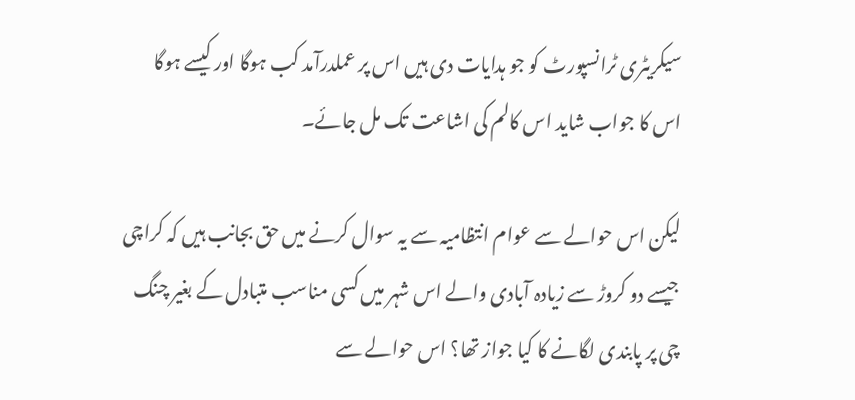سیکریٹری ٹرانسپورٹ کو جو ہدایات دی ہیں اس پر عملدرآمد کب ہوگا اور کیسے ہوگا اس کا جواب شاید اس کالم کی اشاعت تک مل جائے۔

لیکن اس حوالے سے عوام انتظامیہ سے یہ سوال کرنے میں حق بجانب ہیں کہ کراچی جیسے دو کروڑ سے زیادہ آبادی والے اس شہر میں کسی مناسب متبادل کے بغیر چنگ چی پر پابندی لگانے کا کیا جواز تھا؟ اس حوالے سے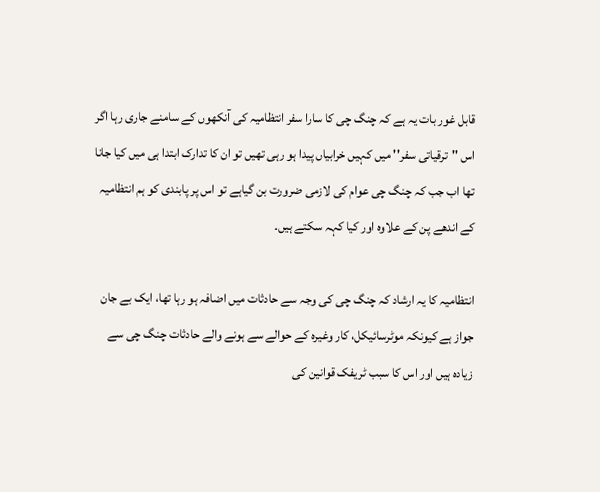قابل غور بات یہ ہے کہ چنگ چی کا سارا سفر انتظامیہ کی آنکھوں کے سامنے جاری رہا اگر اس ''ترقیاتی سفر'' میں کہیں خرابیاں پیدا ہو رہی تھیں تو ان کا تدارک ابتدا ہی میں کیا جانا تھا اب جب کہ چنگ چی عوام کی لازمی ضرورت بن گیاہے تو اس پر پابندی کو ہم انتظامیہ کے اندھے پن کے علاوہ اور کیا کہہ سکتے ہیں۔

انتظامیہ کا یہ ارشاد کہ چنگ چی کی وجہ سے حادثات میں اضافہ ہو رہا تھا، ایک بے جان جواز ہے کیونکہ موٹرسائیکل، کار وغیرہ کے حوالے سے ہونے والے حادثات چنگ چی سے زیادہ ہیں اور اس کا سبب ٹریفک قوانین کی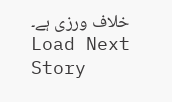خلاف ورزی ہے۔
Load Next Story